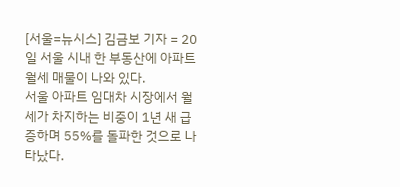[서울=뉴시스] 김금보 기자 = 20일 서울 시내 한 부동산에 아파트 월세 매물이 나와 있다.
서울 아파트 임대차 시장에서 월세가 차지하는 비중이 1년 새 급증하며 55%를 돌파한 것으로 나타났다.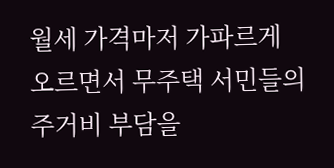월세 가격마저 가파르게 오르면서 무주택 서민들의 주거비 부담을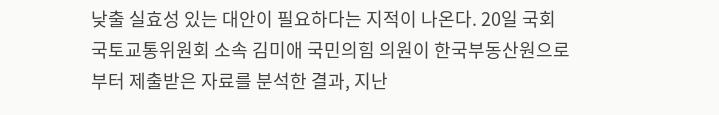낮출 실효성 있는 대안이 필요하다는 지적이 나온다. 20일 국회 국토교통위원회 소속 김미애 국민의힘 의원이 한국부동산원으로부터 제출받은 자료를 분석한 결과, 지난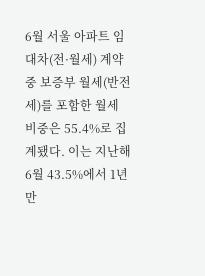6월 서울 아파트 임대차(전·월세) 계약 중 보증부 월세(반전세)를 포함한 월세 비중은 55.4%로 집계됐다. 이는 지난해 6월 43.5%에서 1년 만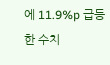에 11.9%p 급등한 수치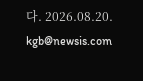다. 2026.08.20. kgb@newsis.com